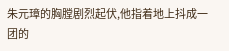朱元璋的胸膛剧烈起伏,他指着地上抖成一团的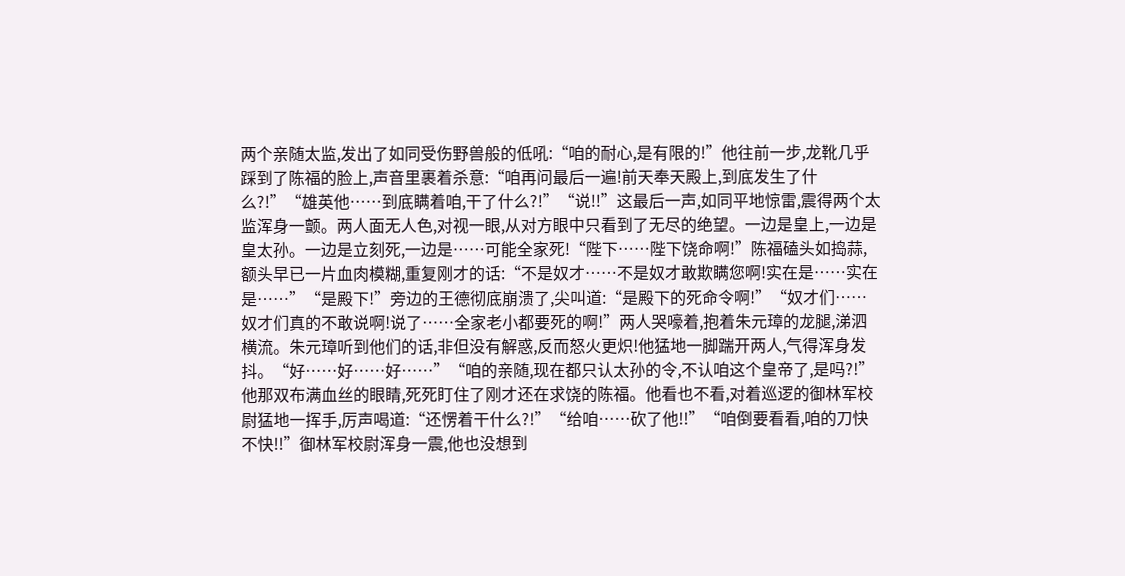两个亲随太监,发出了如同受伤野兽般的低吼:“咱的耐心,是有限的!”他往前一步,龙靴几乎踩到了陈福的脸上,声音里裹着杀意:“咱再问最后一遍!前天奉天殿上,到底发生了什么?!”“雄英他……到底瞒着咱,干了什么?!”“说!!”这最后一声,如同平地惊雷,震得两个太监浑身一颤。两人面无人色,对视一眼,从对方眼中只看到了无尽的绝望。一边是皇上,一边是皇太孙。一边是立刻死,一边是……可能全家死!“陛下……陛下饶命啊!”陈福磕头如捣蒜,额头早已一片血肉模糊,重复刚才的话:“不是奴才……不是奴才敢欺瞒您啊!实在是……实在是……”“是殿下!”旁边的王德彻底崩溃了,尖叫道:“是殿下的死命令啊!”“奴才们……奴才们真的不敢说啊!说了……全家老小都要死的啊!”两人哭嚎着,抱着朱元璋的龙腿,涕泗横流。朱元璋听到他们的话,非但没有解惑,反而怒火更炽!他猛地一脚踹开两人,气得浑身发抖。“好……好……好……”“咱的亲随,现在都只认太孙的令,不认咱这个皇帝了,是吗?!”他那双布满血丝的眼睛,死死盯住了刚才还在求饶的陈福。他看也不看,对着巡逻的御林军校尉猛地一挥手,厉声喝道:“还愣着干什么?!”“给咱……砍了他!!”“咱倒要看看,咱的刀快不快!!”御林军校尉浑身一震,他也没想到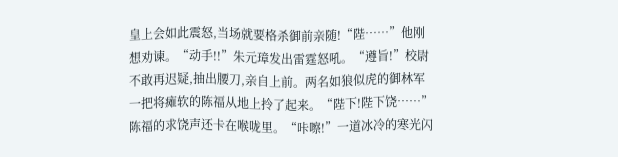皇上会如此震怒,当场就要格杀御前亲随!“陛……”他刚想劝谏。“动手!!”朱元璋发出雷霆怒吼。“遵旨!”校尉不敢再迟疑,抽出腰刀,亲自上前。两名如狼似虎的御林军一把将瘫软的陈福从地上拎了起来。“陛下!陛下饶……”陈福的求饶声还卡在喉咙里。“咔嚓!”一道冰冷的寒光闪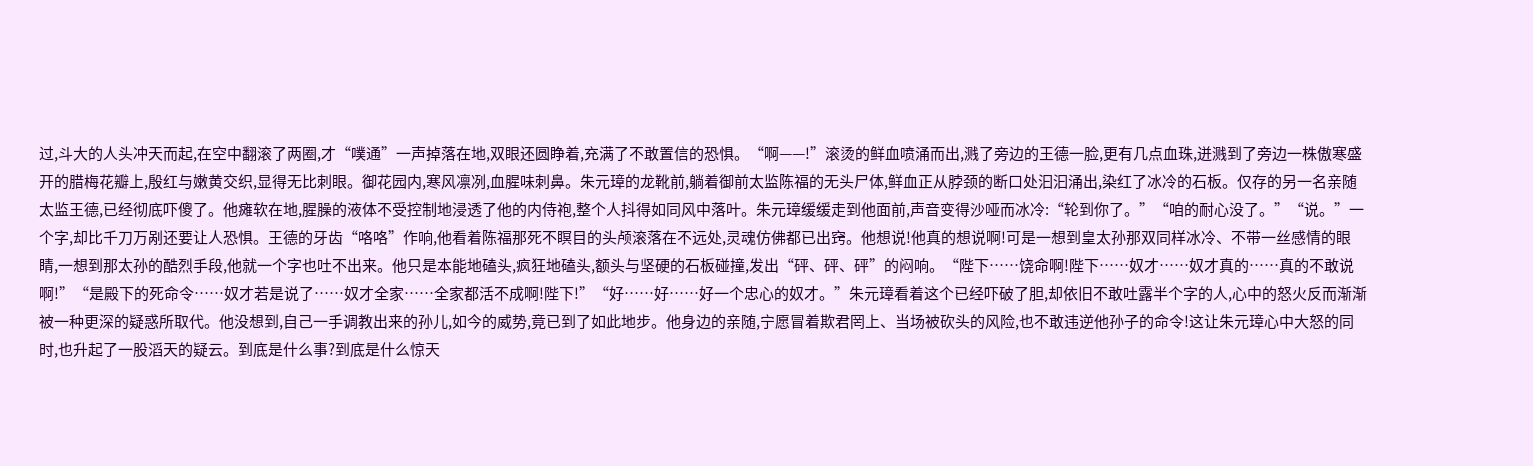过,斗大的人头冲天而起,在空中翻滚了两圈,才“噗通”一声掉落在地,双眼还圆睁着,充满了不敢置信的恐惧。“啊——!”滚烫的鲜血喷涌而出,溅了旁边的王德一脸,更有几点血珠,迸溅到了旁边一株傲寒盛开的腊梅花瓣上,殷红与嫩黄交织,显得无比刺眼。御花园内,寒风凛冽,血腥味刺鼻。朱元璋的龙靴前,躺着御前太监陈福的无头尸体,鲜血正从脖颈的断口处汩汩涌出,染红了冰冷的石板。仅存的另一名亲随太监王德,已经彻底吓傻了。他瘫软在地,腥臊的液体不受控制地浸透了他的内侍袍,整个人抖得如同风中落叶。朱元璋缓缓走到他面前,声音变得沙哑而冰冷:“轮到你了。”“咱的耐心没了。”“说。”一个字,却比千刀万剐还要让人恐惧。王德的牙齿“咯咯”作响,他看着陈福那死不瞑目的头颅滚落在不远处,灵魂仿佛都已出窍。他想说!他真的想说啊!可是一想到皇太孙那双同样冰冷、不带一丝感情的眼睛,一想到那太孙的酷烈手段,他就一个字也吐不出来。他只是本能地磕头,疯狂地磕头,额头与坚硬的石板碰撞,发出“砰、砰、砰”的闷响。“陛下……饶命啊!陛下……奴才……奴才真的……真的不敢说啊!”“是殿下的死命令……奴才若是说了……奴才全家……全家都活不成啊!陛下!”“好……好……好一个忠心的奴才。”朱元璋看着这个已经吓破了胆,却依旧不敢吐露半个字的人,心中的怒火反而渐渐被一种更深的疑惑所取代。他没想到,自己一手调教出来的孙儿,如今的威势,竟已到了如此地步。他身边的亲随,宁愿冒着欺君罔上、当场被砍头的风险,也不敢违逆他孙子的命令!这让朱元璋心中大怒的同时,也升起了一股滔天的疑云。到底是什么事?到底是什么惊天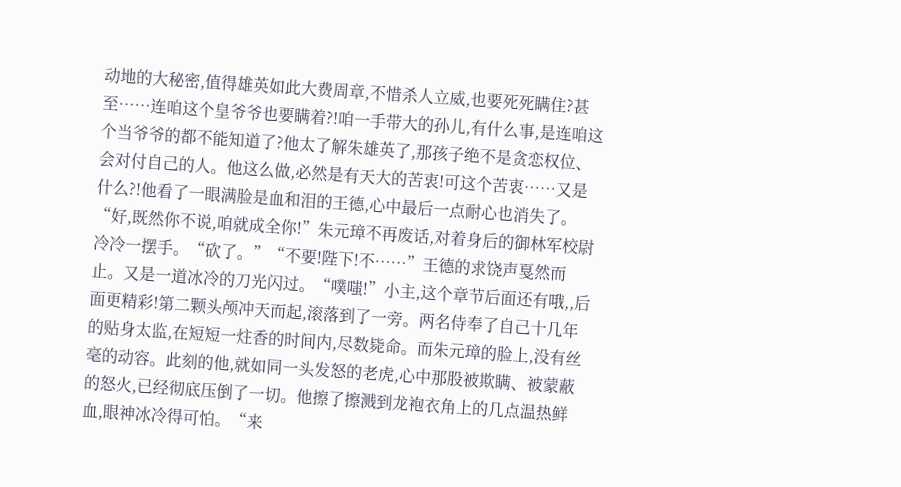动地的大秘密,值得雄英如此大费周章,不惜杀人立威,也要死死瞒住?甚至……连咱这个皇爷爷也要瞒着?!咱一手带大的孙儿,有什么事,是连咱这个当爷爷的都不能知道了?他太了解朱雄英了,那孩子绝不是贪恋权位、会对付自己的人。他这么做,必然是有天大的苦衷!可这个苦衷……又是什么?!他看了一眼满脸是血和泪的王德,心中最后一点耐心也消失了。“好,既然你不说,咱就成全你!”朱元璋不再废话,对着身后的御林军校尉冷冷一摆手。“砍了。”“不要!陛下!不……”王德的求饶声戛然而止。又是一道冰冷的刀光闪过。“噗嗤!”小主,这个章节后面还有哦,,后面更精彩!第二颗头颅冲天而起,滚落到了一旁。两名侍奉了自己十几年的贴身太监,在短短一炷香的时间内,尽数毙命。而朱元璋的脸上,没有丝毫的动容。此刻的他,就如同一头发怒的老虎,心中那股被欺瞒、被蒙蔽的怒火,已经彻底压倒了一切。他擦了擦溅到龙袍衣角上的几点温热鲜血,眼神冰冷得可怕。“来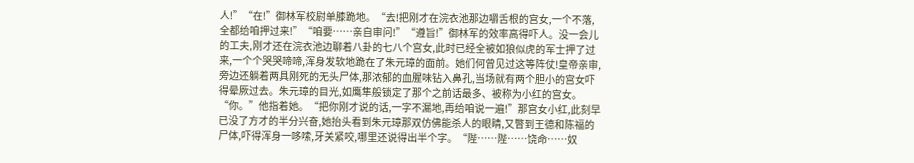人!”“在!”御林军校尉单膝跪地。“去!把刚才在浣衣池那边嚼舌根的宫女,一个不落,全都给咱押过来!”“咱要……亲自审问!”“遵旨!”御林军的效率高得吓人。没一会儿的工夫,刚才还在浣衣池边聊着八卦的七八个宫女,此时已经全被如狼似虎的军士押了过来,一个个哭哭啼啼,浑身发软地跪在了朱元璋的面前。她们何曾见过这等阵仗!皇帝亲审,旁边还躺着两具刚死的无头尸体,那浓郁的血腥味钻入鼻孔,当场就有两个胆小的宫女吓得晕厥过去。朱元璋的目光,如鹰隼般锁定了那个之前话最多、被称为小红的宫女。“你。”他指着她。“把你刚才说的话,一字不漏地,再给咱说一遍!”那宫女小红,此刻早已没了方才的半分兴奋,她抬头看到朱元璋那双仿佛能杀人的眼睛,又瞥到王德和陈福的尸体,吓得浑身一哆嗦,牙关紧咬,哪里还说得出半个字。“陛……陛……饶命……奴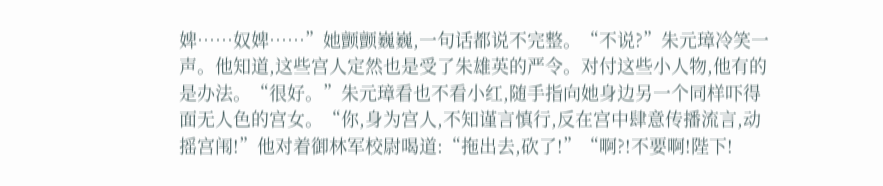婢……奴婢……”她颤颤巍巍,一句话都说不完整。“不说?”朱元璋冷笑一声。他知道,这些宫人定然也是受了朱雄英的严令。对付这些小人物,他有的是办法。“很好。”朱元璋看也不看小红,随手指向她身边另一个同样吓得面无人色的宫女。“你,身为宫人,不知谨言慎行,反在宫中肆意传播流言,动摇宫闱!”他对着御林军校尉喝道:“拖出去,砍了!”“啊?!不要啊!陛下!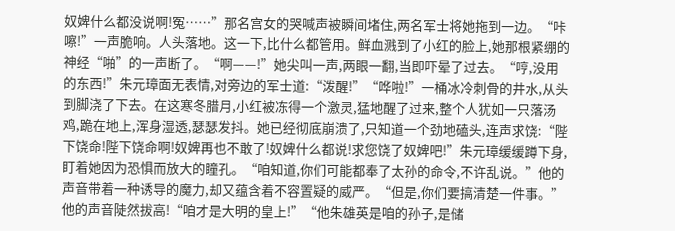奴婢什么都没说啊!冤……”那名宫女的哭喊声被瞬间堵住,两名军士将她拖到一边。“咔嚓!”一声脆响。人头落地。这一下,比什么都管用。鲜血溅到了小红的脸上,她那根紧绷的神经“啪”的一声断了。“啊——!”她尖叫一声,两眼一翻,当即吓晕了过去。“哼,没用的东西!”朱元璋面无表情,对旁边的军士道:“泼醒!”“哗啦!”一桶冰冷刺骨的井水,从头到脚浇了下去。在这寒冬腊月,小红被冻得一个激灵,猛地醒了过来,整个人犹如一只落汤鸡,跪在地上,浑身湿透,瑟瑟发抖。她已经彻底崩溃了,只知道一个劲地磕头,连声求饶:“陛下饶命!陛下饶命啊!奴婢再也不敢了!奴婢什么都说!求您饶了奴婢吧!”朱元璋缓缓蹲下身,盯着她因为恐惧而放大的瞳孔。“咱知道,你们可能都奉了太孙的命令,不许乱说。”他的声音带着一种诱导的魔力,却又蕴含着不容置疑的威严。“但是,你们要搞清楚一件事。”他的声音陡然拔高!“咱才是大明的皇上!”“他朱雄英是咱的孙子,是储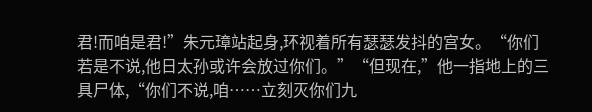君!而咱是君!”朱元璋站起身,环视着所有瑟瑟发抖的宫女。“你们若是不说,他日太孙或许会放过你们。”“但现在,”他一指地上的三具尸体,“你们不说,咱……立刻灭你们九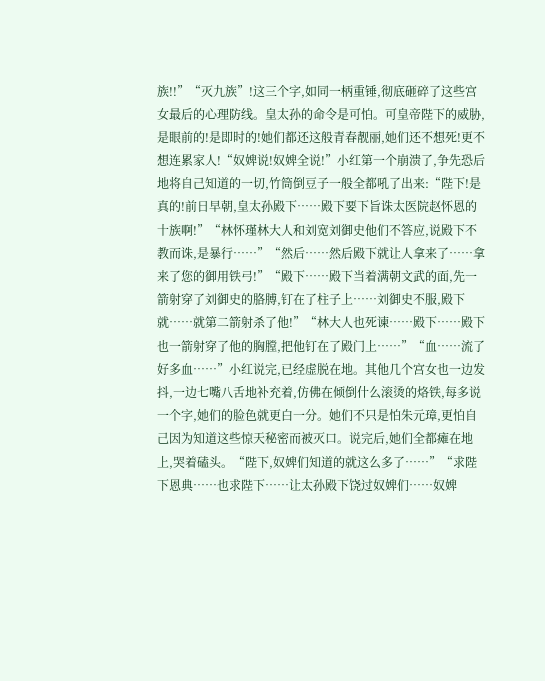族!!”“灭九族”!这三个字,如同一柄重锤,彻底砸碎了这些宫女最后的心理防线。皇太孙的命令是可怕。可皇帝陛下的威胁,是眼前的!是即时的!她们都还这般青春靓丽,她们还不想死!更不想连累家人!“奴婢说!奴婢全说!”小红第一个崩溃了,争先恐后地将自己知道的一切,竹筒倒豆子一般全都吼了出来:“陛下!是真的!前日早朝,皇太孙殿下……殿下要下旨诛太医院赵怀恩的十族啊!”“林怀瑾林大人和刘宽刘御史他们不答应,说殿下不教而诛,是暴行……”“然后……然后殿下就让人拿来了……拿来了您的御用铁弓!”“殿下……殿下当着满朝文武的面,先一箭射穿了刘御史的胳膊,钉在了柱子上……刘御史不服,殿下就……就第二箭射杀了他!”“林大人也死谏……殿下……殿下也一箭射穿了他的胸膛,把他钉在了殿门上……”“血……流了好多血……”小红说完,已经虚脱在地。其他几个宫女也一边发抖,一边七嘴八舌地补充着,仿佛在倾倒什么滚烫的烙铁,每多说一个字,她们的脸色就更白一分。她们不只是怕朱元璋,更怕自己因为知道这些惊天秘密而被灭口。说完后,她们全都瘫在地上,哭着磕头。“陛下,奴婢们知道的就这么多了……”“求陛下恩典……也求陛下……让太孙殿下饶过奴婢们……奴婢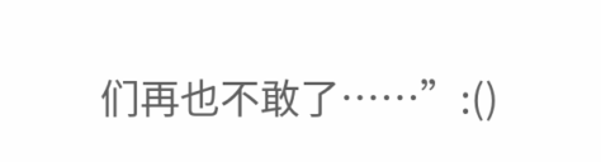们再也不敢了……”:()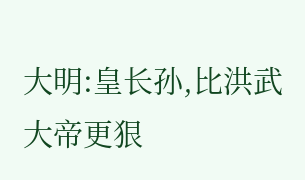大明:皇长孙,比洪武大帝更狠